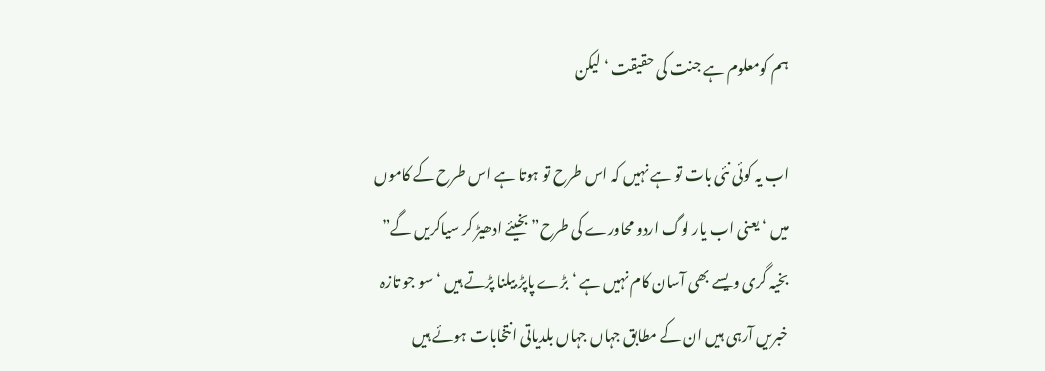ہم کومعلوم ہے جنت کی حقیقت ‘ لیکن

اب یہ کوئی نئی بات تو ہے نہیں کہ اس طرح تو ہوتا ہے اس طرح کے کاموں میں ‘ یعنی اب یار لوگ اردو محاورے کی طرح”بخیئے ادھیڑ کر سیاکریں گے” بخیہ گری ویسے بھی آسان کام نہیں ہے ‘ بڑے پاپڑ بیلنا پڑتے ہیں ‘ سو جو تازہ خبریں آرہی ہیں ان کے مطابق جہاں جہاں بلدیاتی انتخابات ہوئے ہیں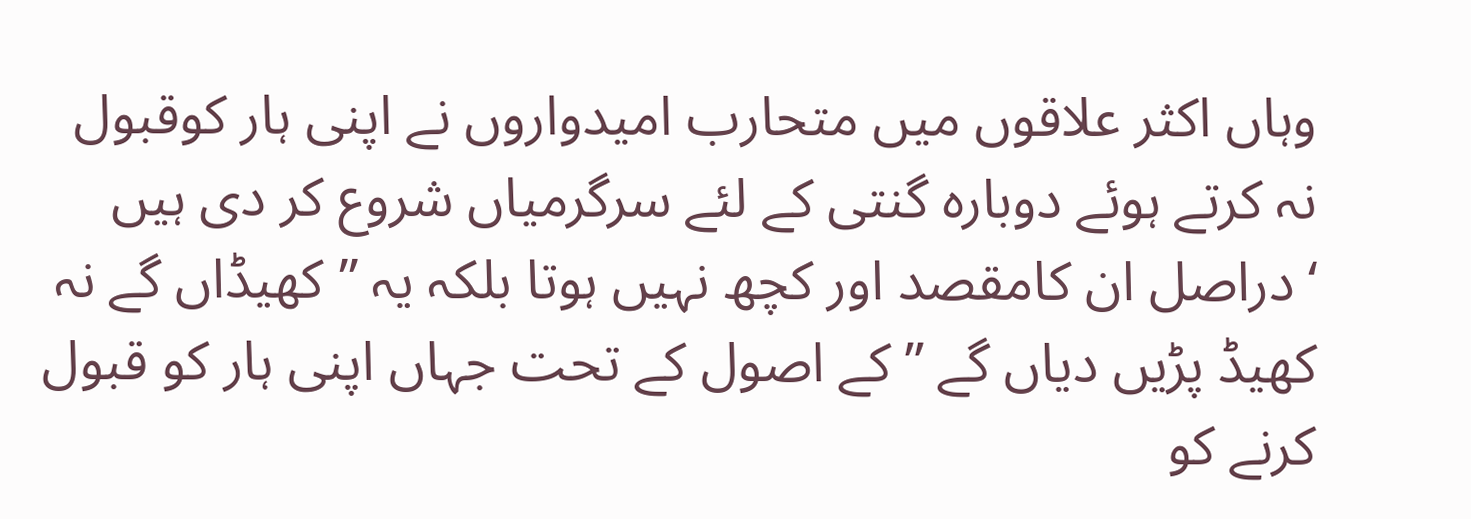وہاں اکثر علاقوں میں متحارب امیدواروں نے اپنی ہار کوقبول نہ کرتے ہوئے دوبارہ گنتی کے لئے سرگرمیاں شروع کر دی ہیں ‘دراصل ان کامقصد اور کچھ نہیں ہوتا بلکہ یہ ”کھیڈاں گے نہ کھیڈ پڑیں دیاں گے ” کے اصول کے تحت جہاں اپنی ہار کو قبول کرنے کو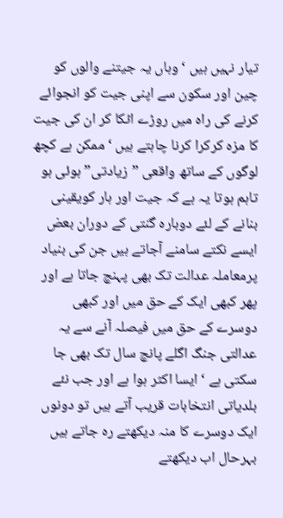تیار نہیں ہیں ‘ وہاں یہ جیتنے والوں کو چین اور سکون سے اپنی جیت کو انجوائے کرنے کی راہ میں روڑے اٹکا کر ان کی جیت کا مزہ کرکرا کرنا چاہتے ہیں ‘ ممکن ہے کچھ لوگوں کے ساتھ واقعی ”زیادتی” ہوئی ہو تاہم ہوتا یہ ہے کہ جیت اور ہار کویقینی بنانے کے لئے دوبارہ گنتی کے دوران بعض ایسے نکتے سامنے آجاتے ہیں جن کی بنیاد پرمعاملہ عدالت تک بھی پہنچ جاتا ہے اور پھر کبھی ایک کے حق میں اور کبھی دوسرے کے حق میں فیصلہ آنے سے یہ عدالتی جنگ اگلے پانچ سال تک بھی جا سکتی ہے ‘ ایسا اکثر ہوا ہے اور جب نئے بلدیاتی انتخابات قریب آتے ہیں تو دونوں ایک دوسرے کا منہ دیکھتے رہ جاتے ہیں بہرحال اب دیکھتے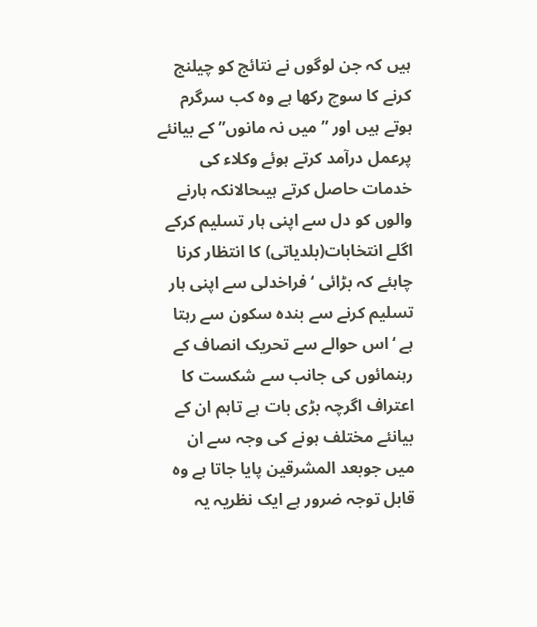ہیں کہ جن لوگوں نے نتائج کو چیلنج کرنے کا سوچ رکھا ہے وہ کب سرگرم ہوتے ہیں اور ”میں نہ مانوں” کے بیانئے پرعمل درآمد کرتے ہوئے وکلاء کی خدمات حاصل کرتے ہیںحالانکہ ہارنے والوں کو دل سے اپنی ہار تسلیم کرکے اگلے انتخابات(بلدیاتی) کا انتظار کرنا چاہئے کہ بڑائی ‘فراخدلی سے اپنی ہار تسلیم کرنے سے بندہ سکون سے رہتا ہے ‘ اس حوالے سے تحریک انصاف کے رہنمائوں کی جانب سے شکست کا اعتراف اگرچہ بڑی بات ہے تاہم ان کے بیانئے مختلف ہونے کی وجہ سے ان میں جوبعد المشرقین پایا جاتا ہے وہ قابل توجہ ضرور ہے ایک نظریہ یہ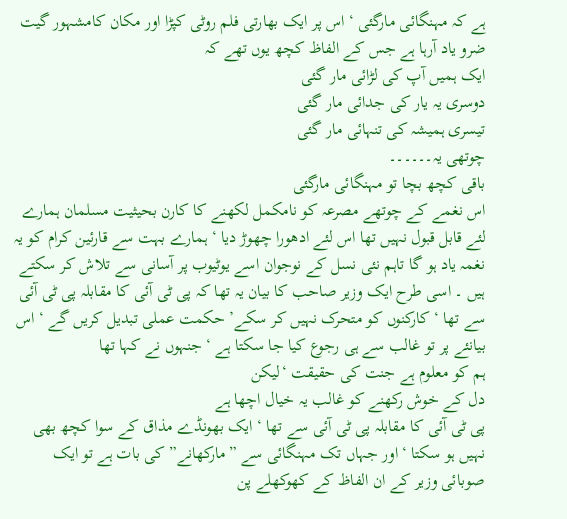ہے کہ مہنگائی مارگئی ‘ اس پر ایک بھارتی فلم روٹی کپڑا اور مکان کامشہور گیت ضرو یاد آرہا ہے جس کے الفاظ کچھ یوں تھے کہ
ایک ہمیں آپ کی لڑائی مار گئی
دوسری یہ یار کی جدائی مار گئی
تیسری ہمیشہ کی تنہائی مار گئی
چوتھی یہ۔۔۔۔۔۔
باقی کچھ بچا تو مہنگائی مارگئی
اس نغمے کے چوتھے مصرعہ کو نامکمل لکھنے کا کارن بحیثیت مسلمان ہمارے لئے قابل قبول نہیں تھا اس لئے ادھورا چھوڑ دیا ‘ ہمارے بہت سے قارئین کرام کو یہ نغمہ یاد ہو گا تاہم نئی نسل کے نوجوان اسے یوٹیوب پر آسانی سے تلاش کر سکتے ہیں ۔ اسی طرح ایک وزیر صاحب کا بیان یہ تھا کہ پی ٹی آئی کا مقابلہ پی ٹی آئی سے تھا ‘ کارکنوں کو متحرک نہیں کر سکے’ حکمت عملی تبدیل کریں گے ‘ اس بیانئے پر تو غالب سے ہی رجوع کیا جا سکتا ہے ‘ جنہوں نے کہا تھا
ہم کو معلوم ہے جنت کی حقیقت ‘لیکن
دل کے خوش رکھنے کو غالب یہ خیال اچھا ہے
پی ٹی آئی کا مقابلہ پی ٹی آئی سے تھا ‘ ایک بھونڈے مذاق کے سوا کچھ بھی نہیں ہو سکتا ‘اور جہاں تک مہنگائی سے ”مارکھانے” کی بات ہے تو ایک صوبائی وزیر کے ان الفاظ کے کھوکھلے پن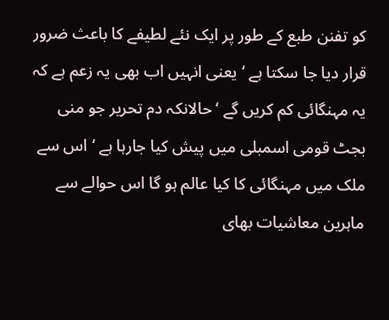کو تفنن طبع کے طور پر ایک نئے لطیفے کا باعث ضرور قرار دیا جا سکتا ہے ‘ یعنی انہیں اب بھی یہ زعم ہے کہ یہ مہنگائی کم کریں گے ‘ حالانکہ دم تحریر جو منی بجٹ قومی اسمبلی میں پیش کیا جارہا ہے ‘ اس سے ملک میں مہنگائی کا کیا عالم ہو گا اس حوالے سے ماہرین معاشیات بھای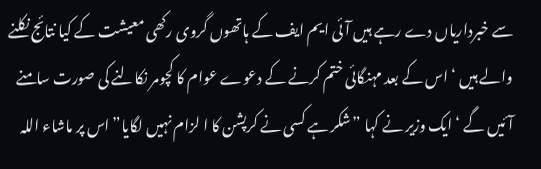سے خبرداریاں دے رہے ہیں آئی ایم ایف کے ہاتھوں گروی رکھی معیشت کے کیا نتائج نکلنے والے ہیں ‘ اس کے بعد مہنگائی ختم کرنے کے دعوے عوام کا کچومر نکالنے کی صورت سامنے آئیں گے ‘ ایک وزیر نے کہا ”شکر ہے کسی نے کرپشن کا ا لزام نہیں لگایا” اس پر ماشاء اللہ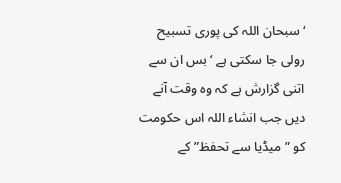‘ سبحان اللہ کی پوری تسبیح رولی جا سکتی ہے ‘ بس ان سے اتنی گزارش ہے کہ وہ وقت آنے دیں جب انشاء اللہ اس حکومت کو ”میڈیا سے تحفظ” کے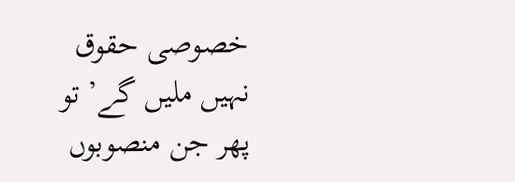خصوصی حقوق نہیں ملیں گے’ تو پھر جن منصوبوں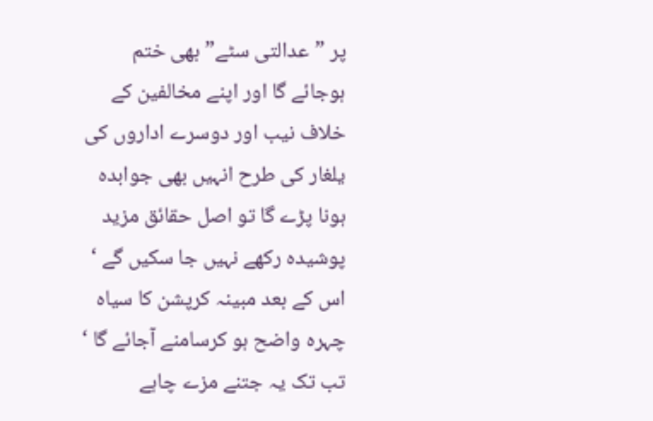پر ”عدالتی سٹے” بھی ختم ہوجائے گا اور اپنے مخالفین کے خلاف نیب اور دوسرے اداروں کی یلغار کی طرح انہیں بھی جوابدہ ہونا پڑے گا تو اصل حقائق مزید پوشیدہ رکھے نہیں جا سکیں گے ‘ اس کے بعد مبینہ کرپشن کا سیاہ چہرہ واضح ہو کرسامنے آجائے گا ‘ تب تک یہ جتنے مزے چاہے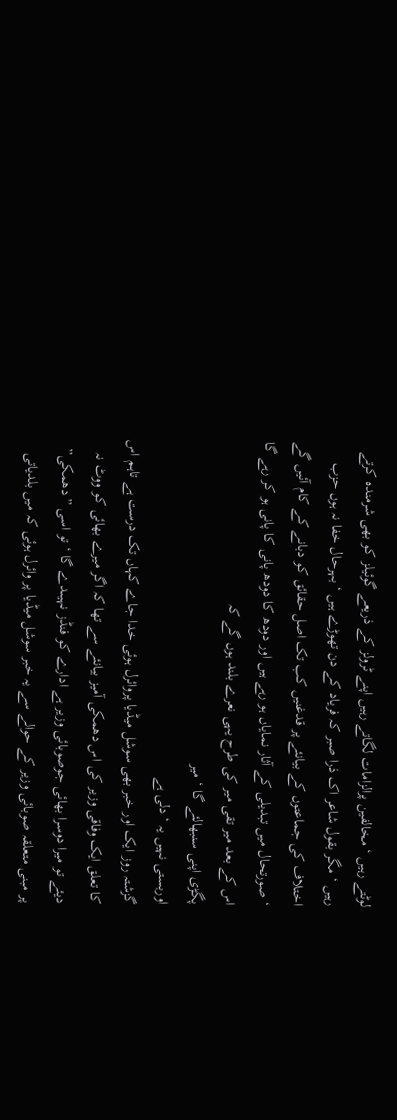لوٹتے رہیں ‘ مخالفین پرالزامات لگاتے رہیں اپنے ٹرولز کے ذریعے گوئیلز کو بھی شرمندہ کرتے رہیں ‘ مگر بقول شاعر اک ذرا صبر کہ فریاد کے دن تھوڑے ہیں ‘ بہرحال خفا نہ ہوں حزب اختلاف کی جماعتوں کے بیانئے پر قدغنیں کب تک اصل حقائق کو دبانے کے کام آئیں گے ‘ صورتحال میں تبدیلی کے آثار نمایاں ہو رہے ہیں اور دودھ کا دودھ پانی کا پانی ہو کر رہے گا اس کے بعد میر تقی میر کی طرح یہی نعرے بلند ہوں گے کہ
پگڑی اپنی سنبھالئے گا ‘ میر
اوربستی نہیں یہ ‘ دلی ہے
گزشتہ روز ایک اور خبر بھی سوشل میڈیا پروائرل ہوئی خدا جاے کہاں تک درست ہے تاہم اس کا تعلق ایک وفاقی وزیر کی اس دھمکی آمیز بیانئے سے تھا کہ اگر میرے بھائی کو ووٹ نہ دیئے تو میرا دوسرا بھائی جوصوبائی وزیر ہے ادارے کو فنڈز نہیںدے گا ‘ تو اسی ”دھمکی” پر مبنی متعلقہ صوبائی وزیر کے حوالے سے یہ خبر سوشل میڈیا پر وائرل ہوئی کہ میں بلدیاتی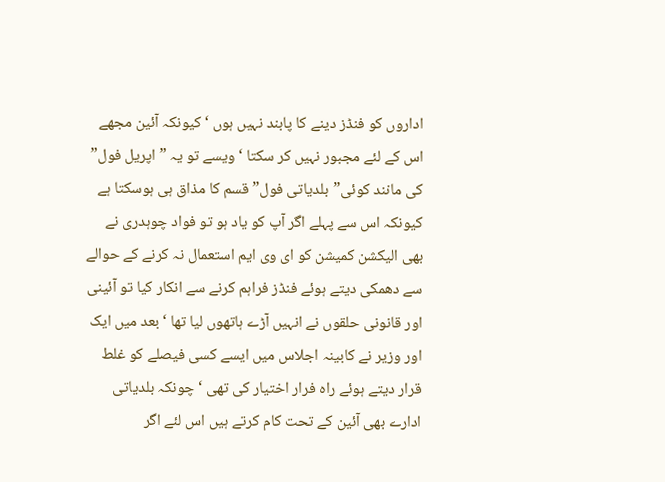اداروں کو فنڈز دینے کا پابند نہیں ہوں ‘ کیونکہ آئین مجھے اس کے لئے مجبور نہیں کر سکتا ‘ ویسے تو یہ ”اپریل فول” کی مانند کوئی”بلدیاتی فول” قسم کا مذاق ہی ہوسکتا ہے کیونکہ اس سے پہلے اگر آپ کو یاد ہو تو فواد چوہدری نے بھی الیکشن کمیشن کو ای وی ایم استعمال نہ کرنے کے حوالے سے دھمکی دیتے ہوئے فنڈز فراہم کرنے سے انکار کیا تو آئینی اور قانونی حلقوں نے انہیں آڑے ہاتھوں لیا تھا ‘ بعد میں ایک اور وزیر نے کابینہ اجلاس میں ایسے کسی فیصلے کو غلط قرار دیتے ہوئے راہ فرار اختیار کی تھی ‘چونکہ بلدیاتی ادارے بھی آئین کے تحت کام کرتے ہیں اس لئے اگر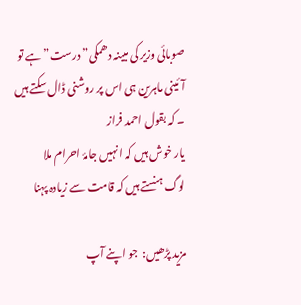صوبائی وزیر کی مبینہ دھمکی” درست” ہے تو آئینی ماہرین ہی اس پر روشنی ڈال سکتے ہیں ۔ کہ بقول احمد فراز
یار خوش ہیں کہ انہیں جامۂ احرام ملا
لوگ ہنستے ہیں کہ قامت سے زیادہ پہنا

مزید پڑھیں:  جو اپنے آپ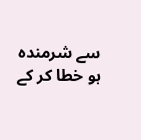سے شرمندہ ہو خطا کر کے